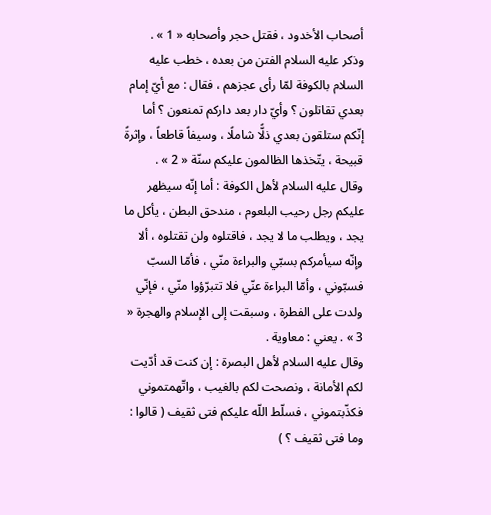أصحاب الأخدود ، فقتل حجر وأصحابه « 1 » .
وذكر عليه السلام الفتن من بعده ، خطب عليه السلام بالكوفة لمّا رأى عجزهم ، فقال : مع أيّ إمام بعدي تقاتلون ؟ وأيّ دار بعد داركم تمنعون ؟ أما إنّكم ستلقون بعدي ذلًّا شاملًا ، وسيفاً قاطعاً ، وإثرةً قبيحة ، يتّخذها الظالمون عليكم سنّة « 2 » .
وقال عليه السلام لأهل الكوفة : أما إنّه سيظهر عليكم رجل رحيب البلعوم ، مندحق البطن ، يأكل ما يجد ، ويطلب ما لا يجد ، فاقتلوه ولن تقتلوه ، ألا وإنّه سيأمركم بسبّي والبراءة منّي ، فأمّا السبّ فسبّوني ، وأمّا البراءة عنّي فلا تتبرّؤوا منّي ، فإنّي ولدت على الفطرة ، وسبقت إلى الإسلام والهجرة « 3 » . يعني : معاوية .
وقال عليه السلام لأهل البصرة : إن كنت قد أدّيت لكم الأمانة ، ونصحت لكم بالغيب ، واتّهمتموني فكذّبتموني ، فسلّط اللّه عليكم فتى ثقيف ( قالوا : وما فتى ثقيف ؟ )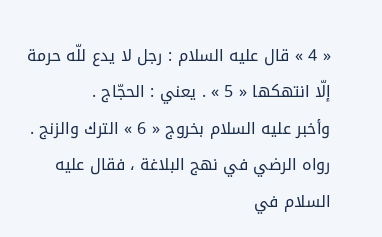« 4 » قال عليه السلام : رجل لا يدع للّه حرمة إلّا انتهكها « 5 » . يعني : الحجّاج .
وأخبر عليه السلام بخروج « 6 » الترك والزنج .
رواه الرضي في نهج البلاغة ، فقال عليه السلام في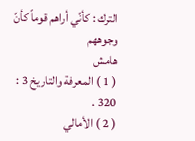الترك : كأنّي أراهم قوماً كأنّ وجوههم
هامش
( 1 ) المعرفة والتاريخ 3 : 320 .
( 2 ) الأمالي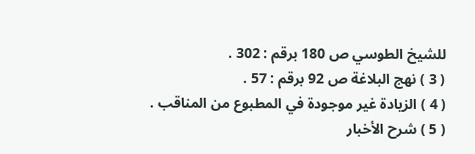للشيخ الطوسي ص 180 برقم : 302 .
( 3 ) نهج البلاغة ص 92 برقم : 57 .
( 4 ) الزيادة غير موجودة في المطبوع من المناقب .
( 5 ) شرح الأخبار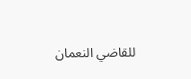للقاضي النعمان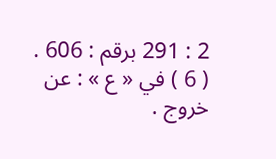2 : 291 برقم : 606 .
( 6 ) في « ع » : عن خروج .